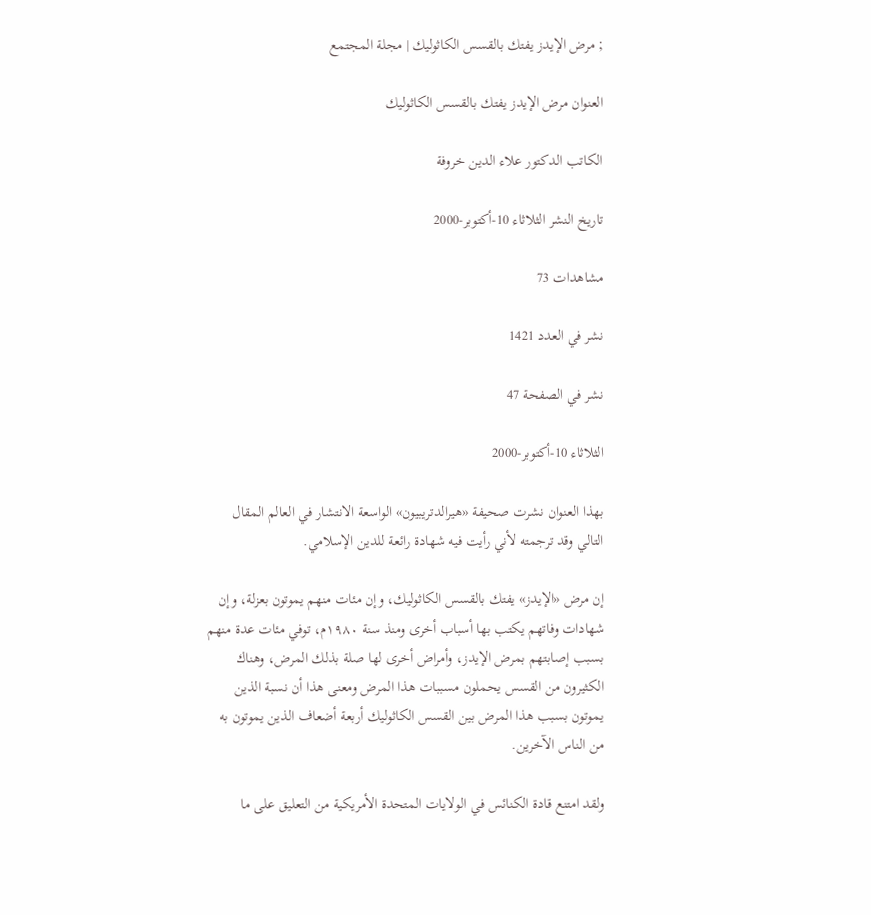; مرض الإيدز يفتك بالقسس الكاثوليك | مجلة المجتمع

العنوان مرض الإيدز يفتك بالقسس الكاثوليك

الكاتب الدكتور علاء الدين خروفة

تاريخ النشر الثلاثاء 10-أكتوبر-2000

مشاهدات 73

نشر في العدد 1421

نشر في الصفحة 47

الثلاثاء 10-أكتوبر-2000

بهذا العنوان نشرت صحيفة «هيرالدتريبيون» الواسعة الانتشار في العالم المقال التالي وقد ترجمته لأني رأيت فيه شهادة رائعة للدين الإسلامي.

إن مرض «الإيدز» يفتك بالقسس الكاثوليك، وإن مئات منهم يموتون بعزلة، وإن شهادات وفاتهم يكتب بها أسباب أخرى ومنذ سنة ١٩٨٠م، توفي مئات عدة منهم بسبب إصابتهم بمرض الإيدز، وأمراض أخرى لها صلة بذلك المرض، وهناك الكثيرون من القسس يحملون مسببات هذا المرض ومعنى هذا أن نسبة الذين يموتون بسبب هذا المرض بين القسس الكاثوليك أربعة أضعاف الذين يموتون به من الناس الآخرين.

ولقد امتنع قادة الكنائس في الولايات المتحدة الأمريكية من التعليق على ما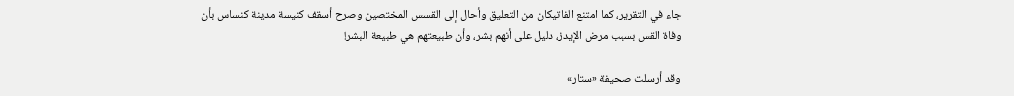جاء في التقرير، كما امتنع الفاتيكان من التعليق وأحال إلى القسس المختصين وصرح أسقف كنيسة مدينة كنساس بأن وفاة القس بسبب مرض الإيدز، دليل على أنهم بشر، وأن طبيعتهم هي طبيعة البشر!

وقد أرسلت صحيفة «ستار»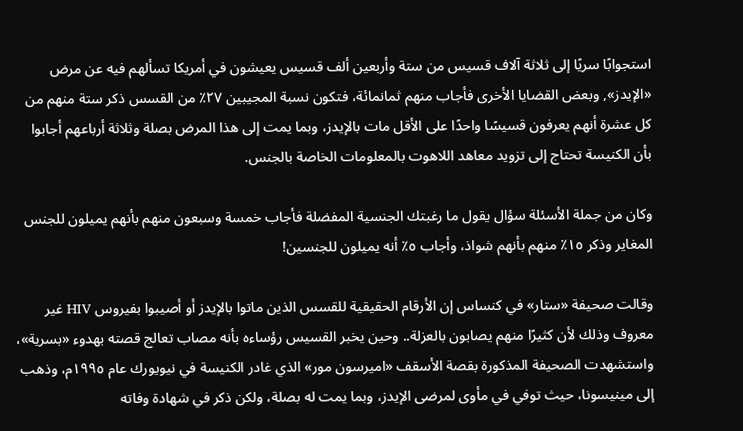استجوابًا سريًا إلى ثلاثة آلاف قسيس من ستة وأربعين ألف قسيس يعيشون في أمريكا تسألهم فيه عن مرض «الإيدز», وبعض القضايا الأخرى فأجاب منهم ثمانمائة، فتكون نسبة المجيبين ٢٧٪ من القسس ذكر ستة منهم من كل عشرة أنهم يعرفون قسيسًا واحدًا على الأقل مات بالإيدز، وبما يمت إلى هذا المرض بصلة وثلاثة أرباعهم أجابوا بأن الكنيسة تحتاج إلى تزويد معاهد اللاهوت بالمعلومات الخاصة بالجنس.

وكان من جملة الأسئلة سؤال يقول ما رغبتك الجنسية المفضلة فأجاب خمسة وسبعون منهم بأنهم يميلون للجنس المغاير وذكر ١٥٪ منهم بأنهم شواذ، وأجاب ٥٪ أنه يميلون للجنسين!

وقالت صحيفة «ستار» في كنساس إن الأرقام الحقيقية للقسس الذين ماتوا بالإيدز أو أصيبوا بفيروس HIV غير معروف وذلك لأن كثيرًا منهم يصابون بالعزلة.. وحين يخبر القسيس رؤساءه بأنه مصاب تعالج قصته بهدوء «بسرية»، واستشهدت الصحيفة المذكورة بقصة الأسقف «امیرسون مور» الذي غادر الكنيسة في نيويورك عام ١٩٩٥م، وذهب إلى مينيسونا، حيث توفي في مأوى لمرضى الإيدز، وبما يمت له بصلة، ولكن ذكر في شهادة وفاته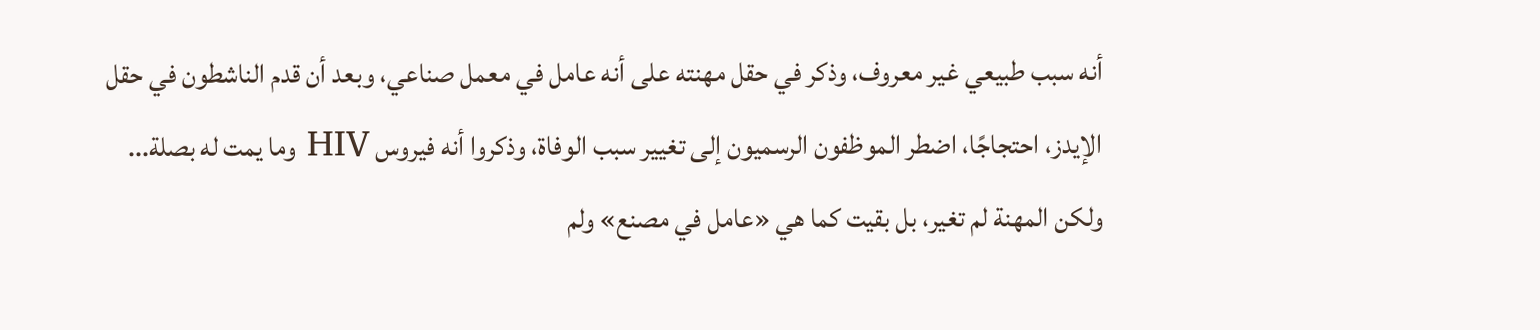أنه سبب طبيعي غير معروف، وذكر في حقل مهنته على أنه عامل في معمل صناعي، وبعد أن قدم الناشطون في حقل الإيدز، احتجاجًا، اضطر الموظفون الرسميون إلى تغيير سبب الوفاة، وذكروا أنه فيروس HIV وما يمت له بصلة... ولكن المهنة لم تغير، بل بقيت كما هي «عامل في مصنع» ولم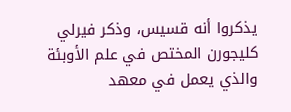يذكروا أنه قسيس، وذكر فيرلي كليجورن المختص في علم الأوبئة والذي يعمل في معهد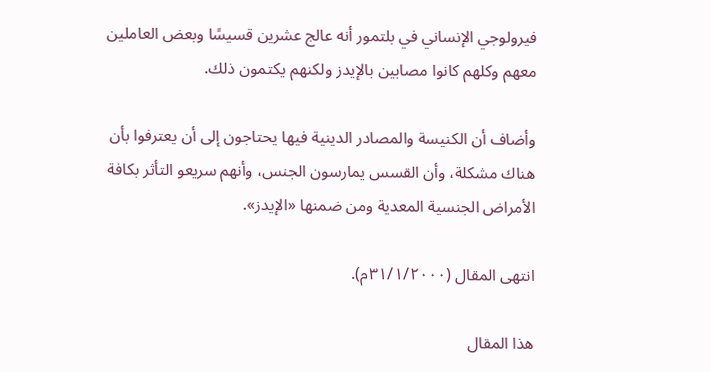فيرولوجي الإنساني في بلتمور أنه عالج عشرين قسيسًا وبعض العاملين معهم وكلهم كانوا مصابين بالإيدز ولكنهم يكتمون ذلك.

وأضاف أن الكنيسة والمصادر الدينية فيها يحتاجون إلى أن يعترفوا بأن هناك مشكلة، وأن القسس يمارسون الجنس، وأنهم سريعو التأثر بكافة الأمراض الجنسية المعدية ومن ضمنها «الإيدز».

انتهى المقال (٣١/١/٢٠٠٠م).

هذا المقال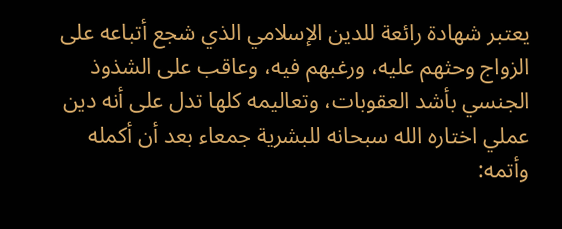يعتبر شهادة رائعة للدين الإسلامي الذي شجع أتباعه على الزواج وحثهم عليه، ورغبهم فيه، وعاقب على الشذوذ الجنسي بأشد العقوبات، وتعاليمه كلها تدل على أنه دين عملي اختاره الله سبحانه للبشرية جمعاء بعد أن أكمله وأتمه: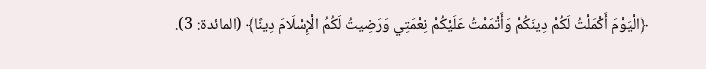﴿الْيَوْمَ أَكْمَلْتُ لَكُمْ دِينَكُمْ وَأَتْمَمْتُ عَلَيْكُمْ نِعْمَتِي وَرَضِيتُ لَكُمُ الْإِسْلَامَ دِينًا﴾ (المائدة: 3).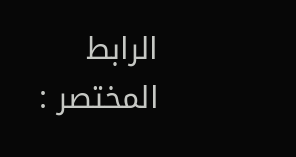الرابط المختصر :